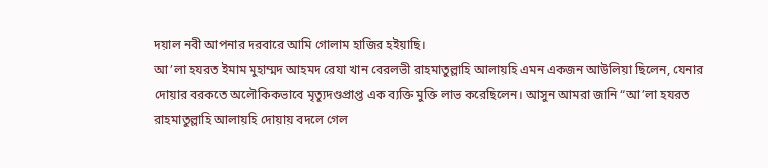দয়াল নবী আপনার দরবারে আমি গোলাম হাজির হইয়াছি।
আ’লা হযরত ইমাম মুহাম্মদ আহমদ রেযা খান বেরলভী রাহমাতুল্লাহি আলায়হি এমন একজন আউলিয়া ছিলেন, যেনার দোয়ার বরকতে অলৌকিকভাবে মৃত্যুদণ্ডপ্রাপ্ত এক ব্যক্তি মুক্তি লাভ করেছিলেন। আসুন আমরা জানি “আ’লা হযরত রাহমাতুল্লাহি আলায়হি দোয়ায় বদলে গেল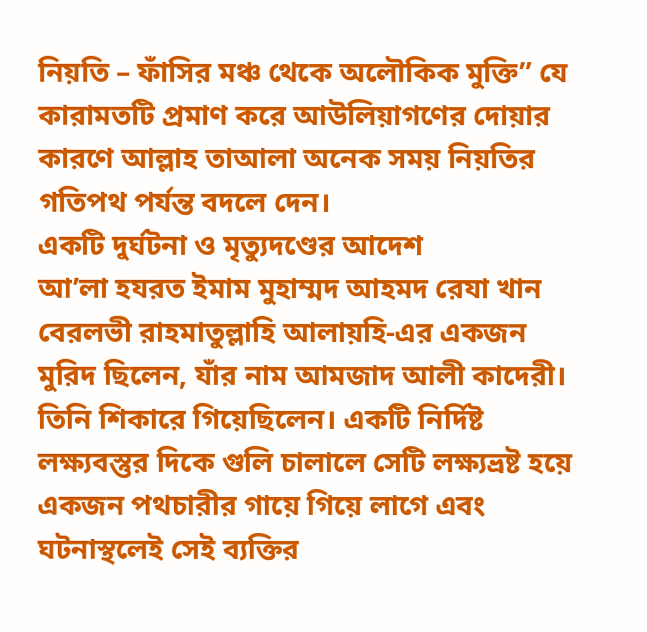নিয়তি – ফাঁসির মঞ্চ থেকে অলৌকিক মুক্তি” যে কারামতটি প্রমাণ করে আউলিয়াগণের দোয়ার কারণে আল্লাহ তাআলা অনেক সময় নিয়তির গতিপথ পর্যন্ত বদলে দেন।
একটি দুর্ঘটনা ও মৃত্যুদণ্ডের আদেশ
আ’লা হযরত ইমাম মুহাম্মদ আহমদ রেযা খান বেরলভী রাহমাতুল্লাহি আলায়হি-এর একজন মুরিদ ছিলেন, যাঁর নাম আমজাদ আলী কাদেরী। তিনি শিকারে গিয়েছিলেন। একটি নির্দিষ্ট লক্ষ্যবস্তুর দিকে গুলি চালালে সেটি লক্ষ্যভ্রষ্ট হয়ে একজন পথচারীর গায়ে গিয়ে লাগে এবং ঘটনাস্থলেই সেই ব্যক্তির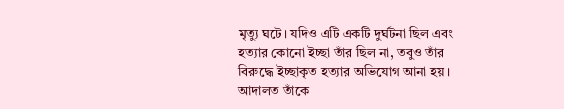মৃত্যু ঘটে। যদিও এটি একটি দুর্ঘটনা ছিল এবং হত্যার কোনো ইচ্ছা তাঁর ছিল না, তবুও তাঁর বিরুদ্ধে ইচ্ছাকৃত হত্যার অভিযোগ আনা হয়। আদালত তাঁকে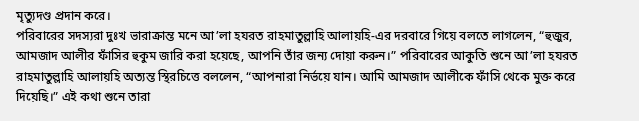মৃত্যুদণ্ড প্রদান করে।
পরিবারের সদস্যরা দুঃখ ভারাক্রান্ত মনে আ’লা হযরত রাহমাতুল্লাহি আলায়হি-এর দরবারে গিয়ে বলতে লাগলেন, “হুজুর, আমজাদ আলীর ফাঁসির হুকুম জারি করা হয়েছে, আপনি তাঁর জন্য দোয়া করুন।” পরিবারের আকুতি শুনে আ’লা হযরত রাহমাতুল্লাহি আলায়হি অত্যন্ত স্থিরচিত্তে বললেন, “আপনারা নির্ভয়ে যান। আমি আমজাদ আলীকে ফাঁসি থেকে মুক্ত করে দিয়েছি।” এই কথা শুনে তারা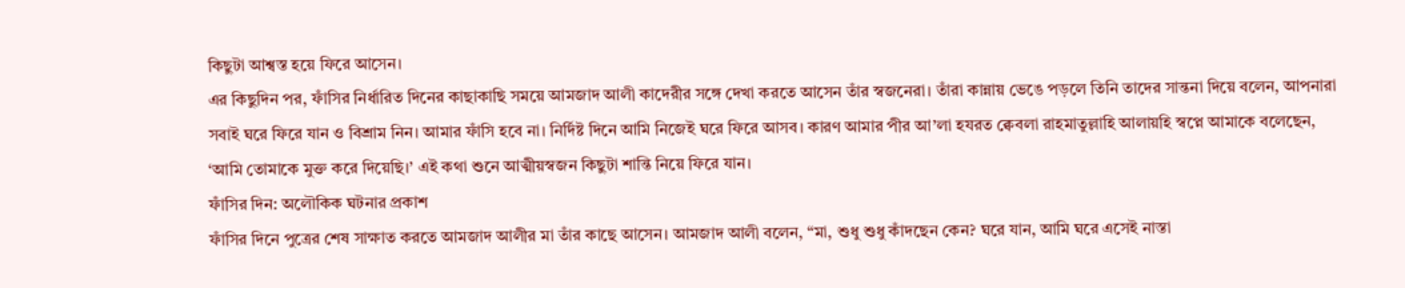কিছুটা আশ্বস্ত হয়ে ফিরে আসেন।
এর কিছুদিন পর, ফাঁসির নির্ধারিত দিনের কাছাকাছি সময়ে আমজাদ আলী কাদেরীর সঙ্গে দেখা করতে আসেন তাঁর স্বজনেরা। তাঁরা কান্নায় ভেঙে পড়লে তিনি তাদের সান্তনা দিয়ে বলেন, আপনারা সবাই ঘরে ফিরে যান ও বিশ্রাম নিন। আমার ফাঁসি হবে না। নির্দিষ্ট দিনে আমি নিজেই ঘরে ফিরে আসব। কারণ আমার পীর আ’লা হযরত ক্বেবলা রাহমাতুল্লাহি আলায়হি স্বপ্নে আমাকে বলেছেন, ‘আমি তোমাকে মুক্ত করে দিয়েছি।’ এই কথা শুনে আত্মীয়স্বজন কিছুটা শান্তি নিয়ে ফিরে যান।
ফাঁসির দিন: অলৌকিক ঘটনার প্রকাশ
ফাঁসির দিনে পুত্রের শেষ সাক্ষাত করতে আমজাদ আলীর মা তাঁর কাছে আসেন। আমজাদ আলী বলেন, “মা, শুধু শুধু কাঁদছেন কেন? ঘরে যান, আমি ঘরে এসেই নাস্তা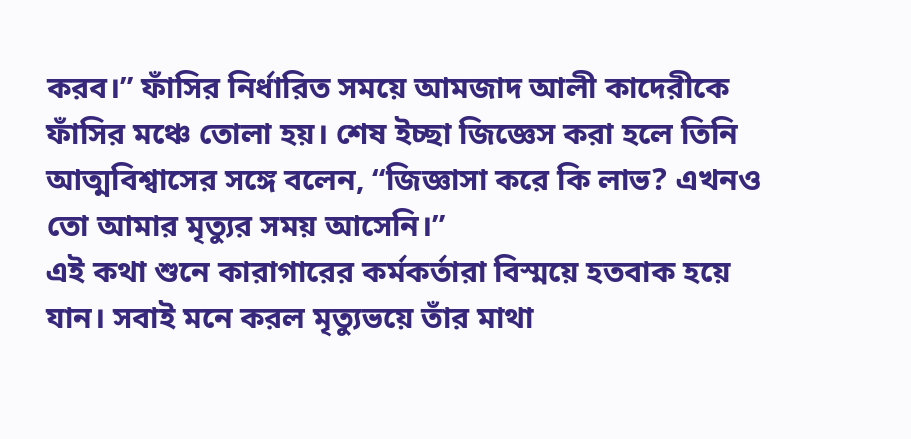করব।” ফাঁসির নির্ধারিত সময়ে আমজাদ আলী কাদেরীকে ফাঁসির মঞ্চে তোলা হয়। শেষ ইচ্ছা জিজ্ঞেস করা হলে তিনি আত্মবিশ্বাসের সঙ্গে বলেন, “জিজ্ঞাসা করে কি লাভ? এখনও তো আমার মৃত্যুর সময় আসেনি।”
এই কথা শুনে কারাগারের কর্মকর্তারা বিস্ময়ে হতবাক হয়ে যান। সবাই মনে করল মৃত্যুভয়ে তাঁর মাথা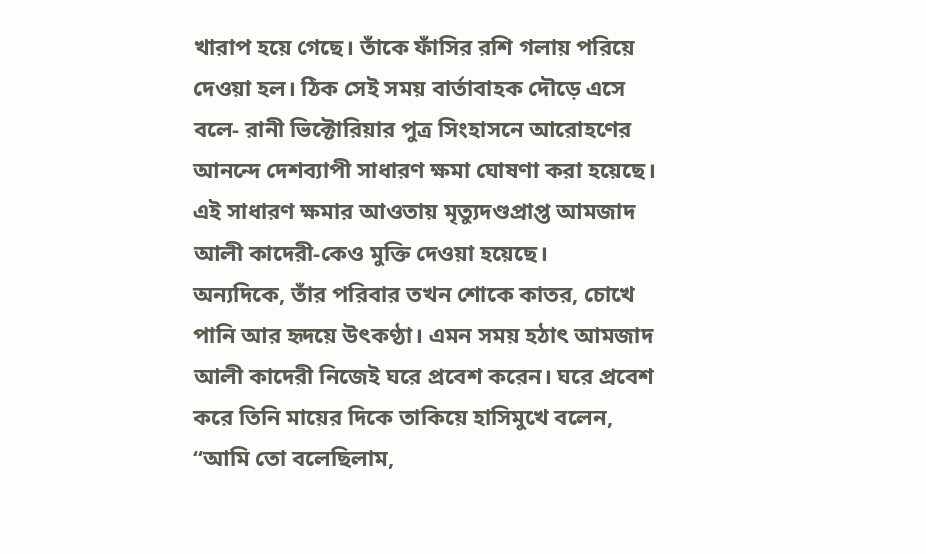খারাপ হয়ে গেছে। তাঁকে ফাঁসির রশি গলায় পরিয়ে দেওয়া হল। ঠিক সেই সময় বার্তাবাহক দৌড়ে এসে বলে- রানী ভিক্টোরিয়ার পুত্র সিংহাসনে আরোহণের আনন্দে দেশব্যাপী সাধারণ ক্ষমা ঘোষণা করা হয়েছে। এই সাধারণ ক্ষমার আওতায় মৃত্যুদণ্ডপ্রাপ্ত আমজাদ আলী কাদেরী-কেও মুক্তি দেওয়া হয়েছে।
অন্যদিকে, তাঁর পরিবার তখন শোকে কাতর, চোখে পানি আর হৃদয়ে উৎকণ্ঠা। এমন সময় হঠাৎ আমজাদ আলী কাদেরী নিজেই ঘরে প্রবেশ করেন। ঘরে প্রবেশ করে তিনি মায়ের দিকে তাকিয়ে হাসিমুখে বলেন, “আমি তো বলেছিলাম,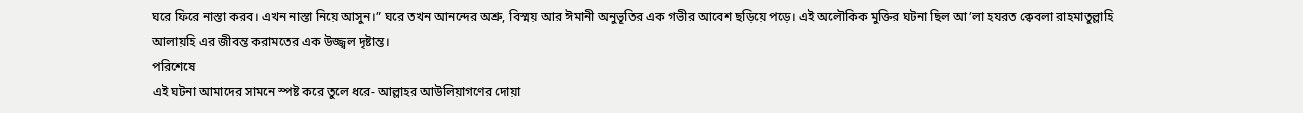ঘরে ফিরে নাস্তা করব। এখন নাস্তা নিয়ে আসুন।” ঘরে তখন আনন্দের অশ্রু, বিস্ময় আর ঈমানী অনুভূতির এক গভীর আবেশ ছড়িয়ে পড়ে। এই অলৌকিক মুক্তির ঘটনা ছিল আ’লা হযরত ক্বেবলা রাহমাতুল্লাহি আলায়হি এর জীবন্ত করামতের এক উজ্জ্বল দৃষ্টান্ত।
পরিশেষে
এই ঘটনা আমাদের সামনে স্পষ্ট করে তুলে ধরে- আল্লাহর আউলিয়াগণের দোয়া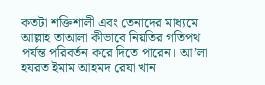কতটা শক্তিশালী এবং তেনাদের মাধ্যমে আল্লাহ তাআলা কীভাবে নিয়তির গতিপথ পর্যন্ত পরিবর্তন করে দিতে পারেন। আ’লা হযরত ইমাম আহমদ রেযা খান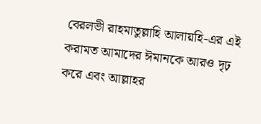বেরলভী রাহমাতুল্লাহি আলায়হি-এর এই করামত আমাদের ঈমানকে আরও দৃঢ় করে এবং আল্লাহর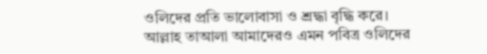ওলিদের প্রতি ভালোবাসা ও শ্রদ্ধা বৃদ্ধি করে।
আল্লাহ তাআলা আমাদেরও এমন পবিত্র ওলিদের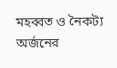মহব্বত ও নৈকট্য অর্জনের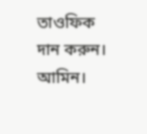তাওফিক দান করুন। আমিন।